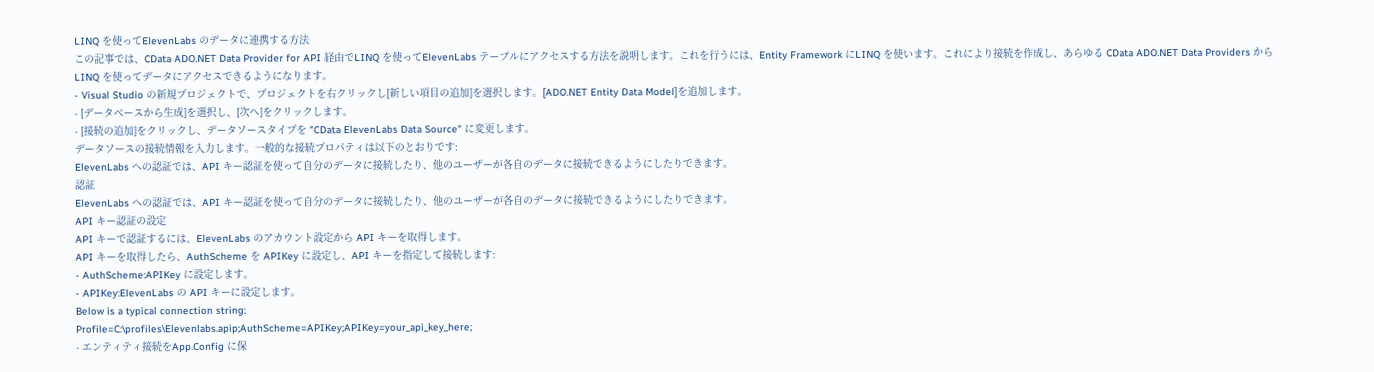LINQ を使ってElevenLabs のデータに連携する方法
この記事では、CData ADO.NET Data Provider for API 経由でLINQ を使ってElevenLabs テーブルにアクセスする方法を説明します。これを行うには、Entity Framework にLINQ を使います。これにより接続を作成し、あらゆる CData ADO.NET Data Providers からLINQ を使ってデータにアクセスできるようになります。
- Visual Studio の新規プロジェクトで、プロジェクトを右クリックし[新しい項目の追加]を選択します。[ADO.NET Entity Data Model]を追加します。
- [データベースから生成]を選択し、[次へ]をクリックします。
- [接続の追加]をクリックし、データソースタイプを "CData ElevenLabs Data Source" に変更します。
データソースの接続情報を入力します。一般的な接続プロパティは以下のとおりです:
ElevenLabs への認証では、API キー認証を使って自分のデータに接続したり、他のユーザーが各自のデータに接続できるようにしたりできます。
認証
ElevenLabs への認証では、API キー認証を使って自分のデータに接続したり、他のユーザーが各自のデータに接続できるようにしたりできます。
API キー認証の設定
API キーで認証するには、ElevenLabs のアカウント設定から API キーを取得します。
API キーを取得したら、AuthScheme を APIKey に設定し、API キーを指定して接続します:
- AuthScheme:APIKey に設定します。
- APIKey:ElevenLabs の API キーに設定します。
Below is a typical connection string:
Profile=C:\profiles\Elevenlabs.apip;AuthScheme=APIKey;APIKey=your_api_key_here;
- エンティティ接続をApp.Config に保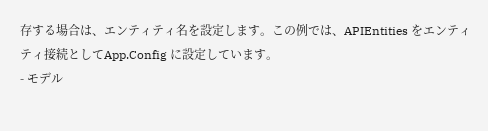存する場合は、エンティティ名を設定します。この例では、APIEntities をエンティティ接続としてApp.Config に設定しています。
- モデル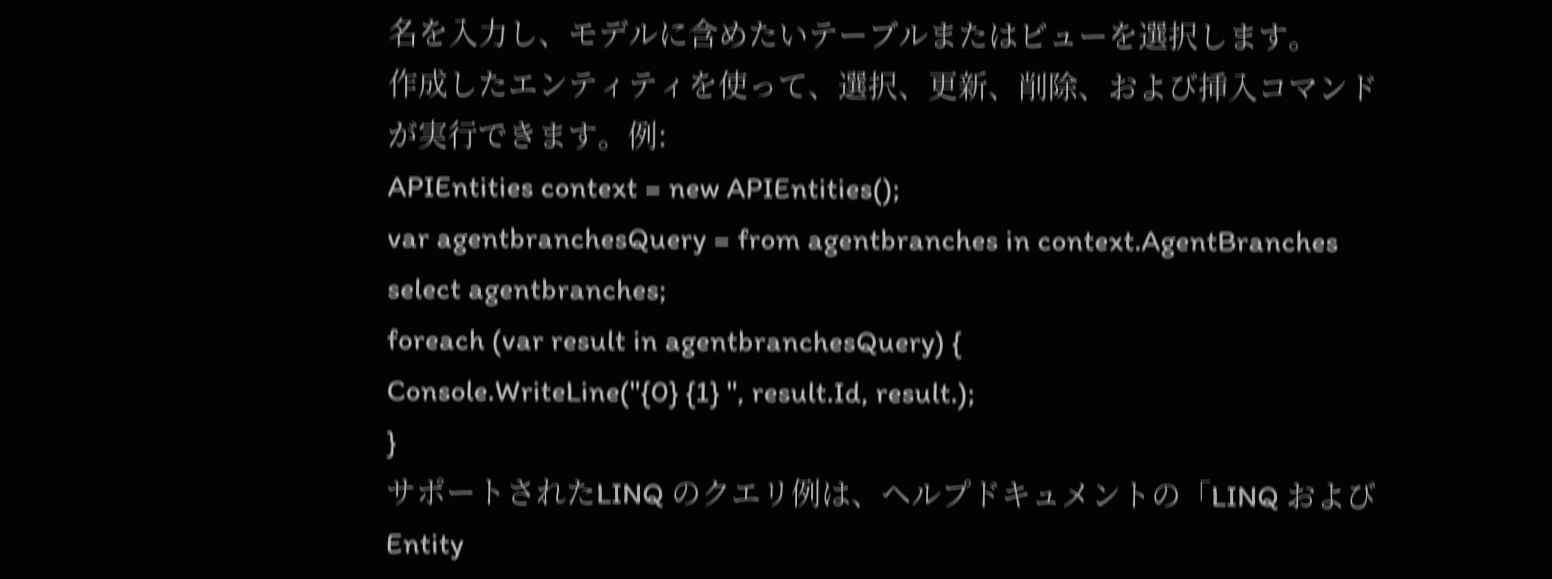名を入力し、モデルに含めたいテーブルまたはビューを選択します。
作成したエンティティを使って、選択、更新、削除、および挿入コマンドが実行できます。例:
APIEntities context = new APIEntities();
var agentbranchesQuery = from agentbranches in context.AgentBranches select agentbranches;
foreach (var result in agentbranchesQuery) {
Console.WriteLine("{0} {1} ", result.Id, result.);
}
サポートされたLINQ のクエリ例は、ヘルプドキュメントの「LINQ およびEntity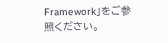Framework」をご参照ください。